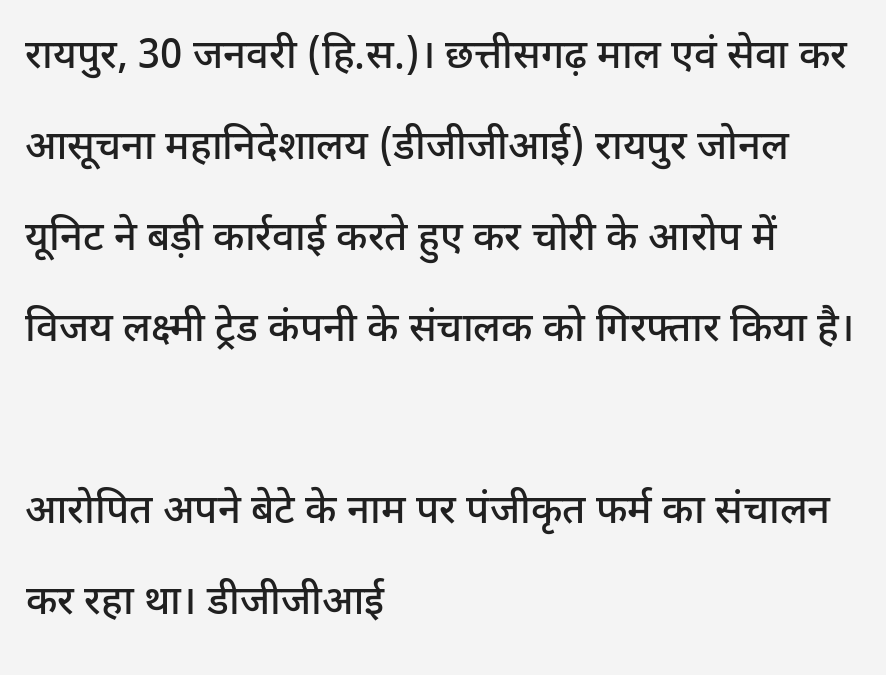रायपुर, 30 जनवरी (हि.स.)। छत्तीसगढ़ माल एवं सेवा कर आसूचना महानिदेशालय (डीजीजीआई) रायपुर जोनल यूनिट ने बड़ी कार्रवाई करते हुए कर चोरी के आरोप में विजय लक्ष्मी ट्रेड कंपनी के संचालक को गिरफ्तार किया है।

आरोपित अपने बेटे के नाम पर पंजीकृत फर्म का संचालन कर रहा था। डीजीजीआई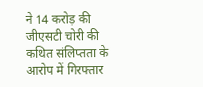ने 14 करोड़ की जीएसटी चोरी की कथित संलिप्तता के आरोप में गिरफ्तार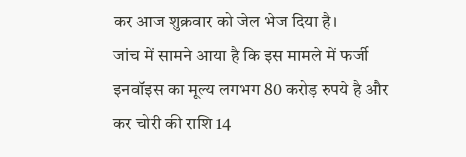कर आज शुक्रवार को जेल भेज दिया है।
जांच में सामने आया है कि इस मामले में फर्जी इनवॉइस का मूल्य लगभग 80 करोड़ रुपये है और कर चोरी की राशि 14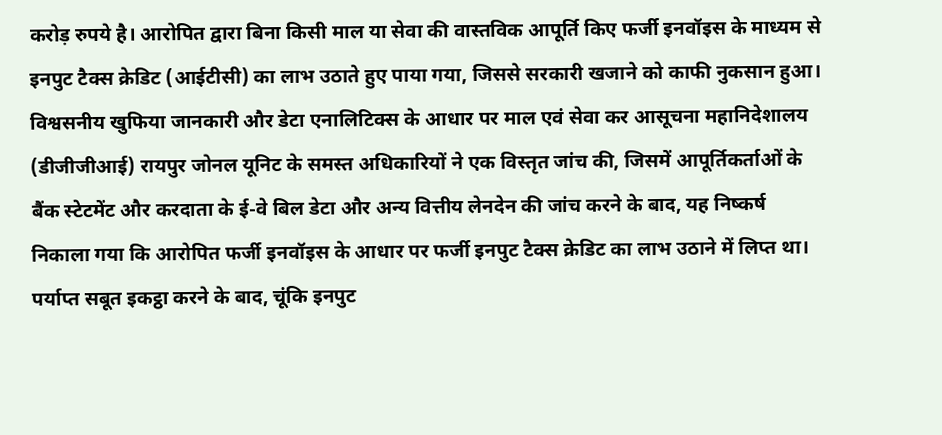करोड़ रुपये है। आरोपित द्वारा बिना किसी माल या सेवा की वास्तविक आपूर्ति किए फर्जी इनवॉइस के माध्यम से इनपुट टैक्स क्रेडिट (आईटीसी) का लाभ उठाते हुए पाया गया, जिससे सरकारी खजाने को काफी नुकसान हुआ।
विश्वसनीय खुफिया जानकारी और डेटा एनालिटिक्स के आधार पर माल एवं सेवा कर आसूचना महानिदेशालय (डीजीजीआई) रायपुर जोनल यूनिट के समस्त अधिकारियों ने एक विस्तृत जांच की, जिसमें आपूर्तिकर्ताओं के बैंक स्टेटमेंट और करदाता के ई-वे बिल डेटा और अन्य वित्तीय लेनदेन की जांच करने के बाद, यह निष्कर्ष निकाला गया कि आरोपित फर्जी इनवॉइस के आधार पर फर्जी इनपुट टैक्स क्रेडिट का लाभ उठाने में लिप्त था।
पर्याप्त सबूत इकट्ठा करने के बाद, चूंकि इनपुट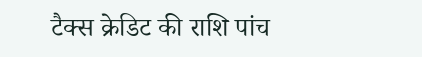टैक्स क्रेडिट की राशि पांच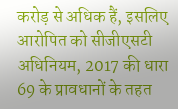करोड़ से अधिक हैं, इसलिए आरोपित को सीजीएसटी अधिनियम, 2017 की धारा 69 के प्रावधानों के तहत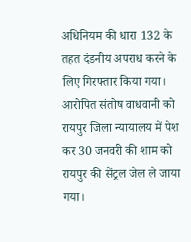अधिनियम की धारा 132 के तहत दंडनीय अपराध करने के लिए गिरफ्तार किया गया। आरोपित संतोष वाधवानी को रायपुर जिला न्यायालय में पेश कर 30 जनवरी की शाम को रायपुर की सेंट्रल जेल ले जाया गया।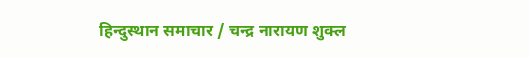हिन्दुस्थान समाचार / चन्द्र नारायण शुक्ल